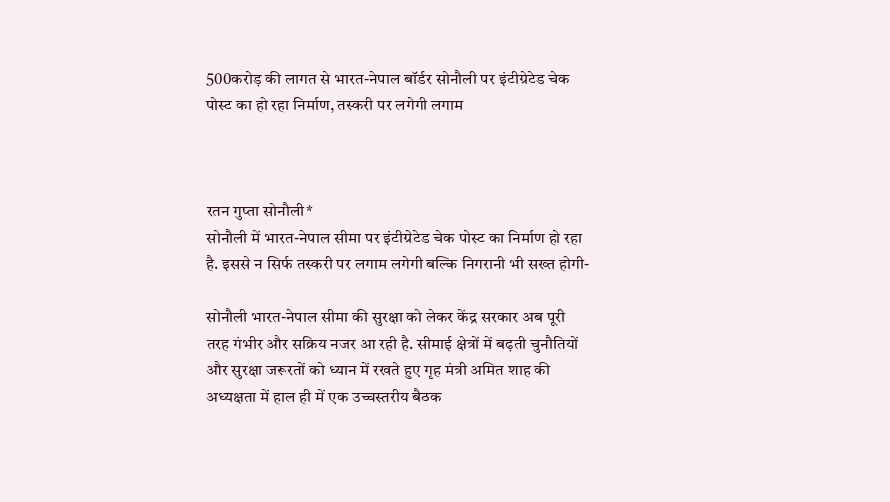500करोड़ की लागत से भारत-नेपाल बॉर्डर सोनौली पर इंटीग्रेटेड चेक पोस्ट का हो रहा निर्माण, तस्करी पर लगेगी लगाम



रतन गुप्ता सोनौली*
सोनौली में भारत-नेपाल सीमा पर इंटीग्रेटेड चेक पोस्ट का निर्माण हो रहा है. इससे न सिर्फ तस्करी पर लगाम लगेगी बल्कि निगरानी भी सख्त होगी-

सोनौली भारत-नेपाल सीमा की सुरक्षा को लेकर केंद्र सरकार अब पूरी तरह गंभीर और सक्रिय नजर आ रही है. सीमाई क्षेत्रों में बढ़ती चुनौतियों और सुरक्षा जरूरतों को ध्यान में रखते हुए गृह मंत्री अमित शाह की अध्यक्षता में हाल ही में एक उच्चस्तरीय बैठक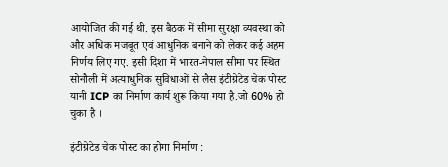आयोजित की गई थी. इस बैठक में सीमा सुरक्षा व्यवस्था को और अधिक मजबूत एवं आधुनिक बनाने को लेकर कई अहम निर्णय लिए गए. इसी दिशा में भारत-नेपाल सीमा पर स्थित सोनौली में अत्याधुनिक सुविधाओं से लैस इंटीग्रेटेड चेक पोस्ट यानी ICP का निर्माण कार्य शुरू किया गया है.जो 60% हो चुका है ।

इंटीग्रेटेड चेक पोस्ट का होगा निर्माण :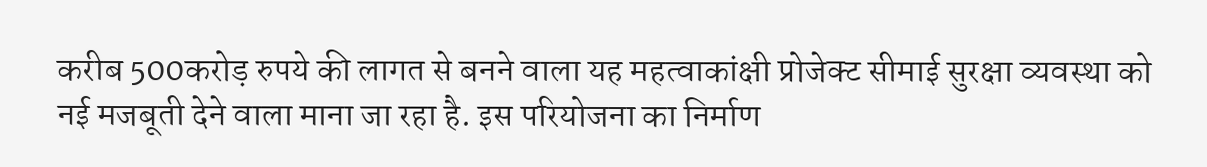करीब 500करोड़ रुपये की लागत से बनने वाला यह महत्वाकांक्षी प्रोजेक्ट सीमाई सुरक्षा व्यवस्था को नई मजबूती देने वाला माना जा रहा है. इस परियोजना का निर्माण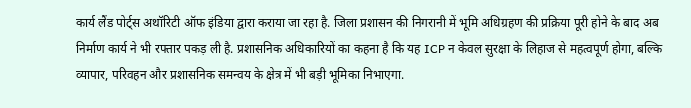कार्य लैंड पोर्ट्स अथॉरिटी ऑफ इंडिया द्वारा कराया जा रहा है. जिला प्रशासन की निगरानी में भूमि अधिग्रहण की प्रक्रिया पूरी होने के बाद अब निर्माण कार्य ने भी रफ्तार पकड़ ली है. प्रशासनिक अधिकारियों का कहना है कि यह ICP न केवल सुरक्षा के लिहाज से महत्वपूर्ण होगा, बल्कि व्यापार, परिवहन और प्रशासनिक समन्वय के क्षेत्र में भी बड़ी भूमिका निभाएगा.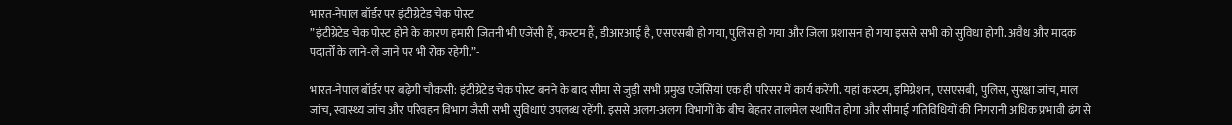भारत-नेपाल बॉर्डर पर इंटीग्रेटेड चेक पोस्ट
”इंटीग्रेटेड चेक पोस्ट होने के कारण हमारी जितनी भी एजेंसी हैं, कस्टम हैं, डीआरआई है, एसएसबी हो गया, पुलिस हो गया और जिला प्रशासन हो गया इससे सभी को सुविधा होगी. अवैध और मादक पदार्तों के लाने-ले जाने पर भी रोक रहेगी.”-

भारत-नेपाल बॉर्डर पर बढ़ेगी चौकसी: इंटीग्रेटेड चेक पोस्ट बनने के बाद सीमा से जुड़ी सभी प्रमुख एजेंसियां एक ही परिसर में कार्य करेंगी. यहां कस्टम, इमिग्रेशन, एसएसबी, पुलिस, सुरक्षा जांच, माल जांच, स्वास्थ्य जांच और परिवहन विभाग जैसी सभी सुविधाएं उपलब्ध रहेंगी. इससे अलग-अलग विभागों के बीच बेहतर तालमेल स्थापित होगा और सीमाई गतिविधियों की निगरानी अधिक प्रभावी ढंग से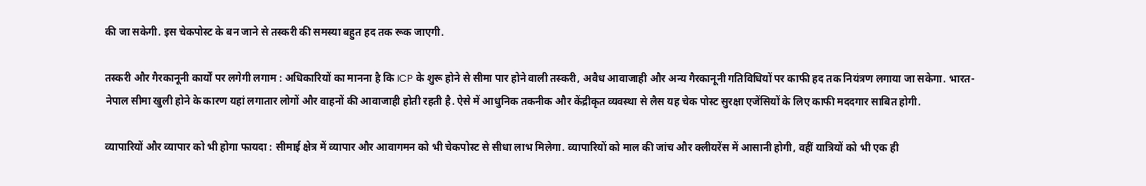की जा सकेगी. इस चेकपोस्ट के बन जाने से तस्करी की समस्या बहुत हद तक रूक जाएगी.

तस्करी और गैरकानूनी कार्यों पर लगेगी लगाम : अधिकारियों का मानना है कि ICP के शुरू होने से सीमा पार होने वाली तस्करी, अवैध आवाजाही और अन्य गैरकानूनी गतिविधियों पर काफी हद तक नियंत्रण लगाया जा सकेगा. भारत-नेपाल सीमा खुली होने के कारण यहां लगातार लोगों और वाहनों की आवाजाही होती रहती है. ऐसे में आधुनिक तकनीक और केंद्रीकृत व्यवस्था से लैस यह चेक पोस्ट सुरक्षा एजेंसियों के लिए काफी मददगार साबित होगी.

व्यापारियों और व्यापार को भी होगा फायदा : सीमाई क्षेत्र में व्यापार और आवागमन को भी चेकपोस्ट से सीधा लाभ मिलेगा. व्यापारियों को माल की जांच और क्लीयरेंस में आसानी होगी, वहीं यात्रियों को भी एक ही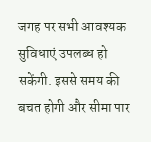जगह पर सभी आवश्यक सुविधाएं उपलब्ध हो सकेंगी. इससे समय की बचत होगी और सीमा पार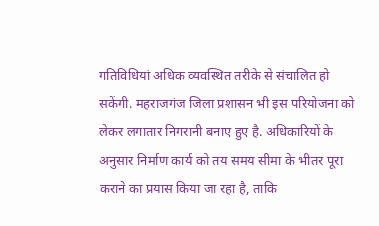गतिविधियां अधिक व्यवस्थित तरीके से संचालित हो सकेंगी. महराजगंज जिला प्रशासन भी इस परियोजना को लेकर लगातार निगरानी बनाए हुए है. अधिकारियों के अनुसार निर्माण कार्य को तय समय सीमा के भीतर पूरा कराने का प्रयास किया जा रहा है, ताकि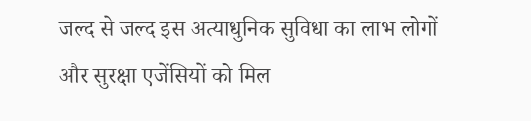जल्द से जल्द इस अत्याधुनिक सुविधा का लाभ लोगों और सुरक्षा एजेंसियों को मिल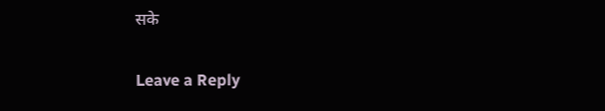सके

Leave a Reply